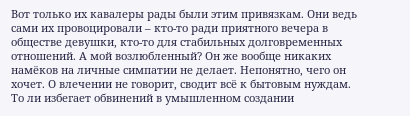Вот только их кавалеры рады были этим привязкам. Они ведь сами их провоцировали – кто-то ради приятного вечера в обществе девушки, кто-то для стабильных долговременных отношений. А мой возлюбленный? Он же вообще никаких намёков на личные симпатии не делает. Непонятно, чего он хочет. О влечении не говорит, сводит всё к бытовым нуждам. То ли избегает обвинений в умышленном создании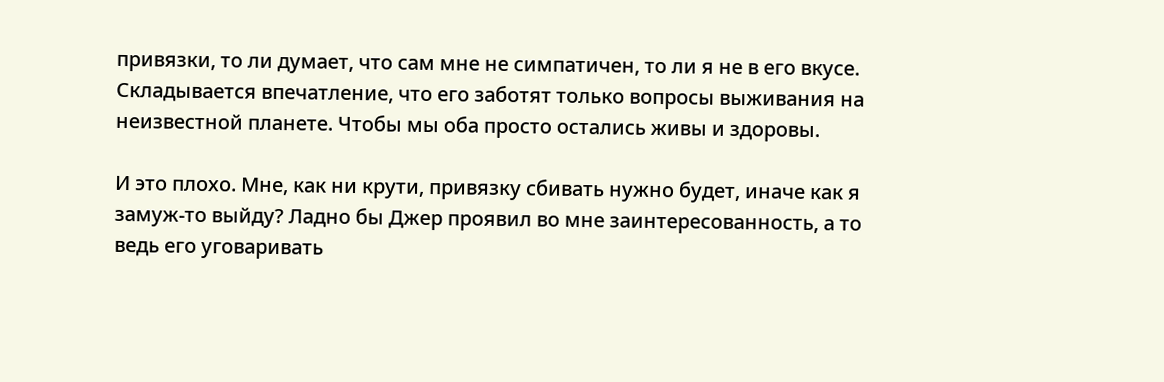привязки, то ли думает, что сам мне не симпатичен, то ли я не в его вкусе. Складывается впечатление, что его заботят только вопросы выживания на неизвестной планете. Чтобы мы оба просто остались живы и здоровы.

И это плохо. Мне, как ни крути, привязку сбивать нужно будет, иначе как я замуж-то выйду? Ладно бы Джер проявил во мне заинтересованность, а то ведь его уговаривать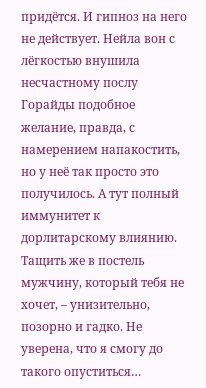придётся. И гипноз на него не действует. Нейла вон с лёгкостью внушила несчастному послу Горайды подобное желание, правда, с намерением напакостить, но у неё так просто это получилось. А тут полный иммунитет к дорлитарскому влиянию. Тащить же в постель мужчину, который тебя не хочет, – унизительно, позорно и гадко. Не уверена, что я смогу до такого опуститься…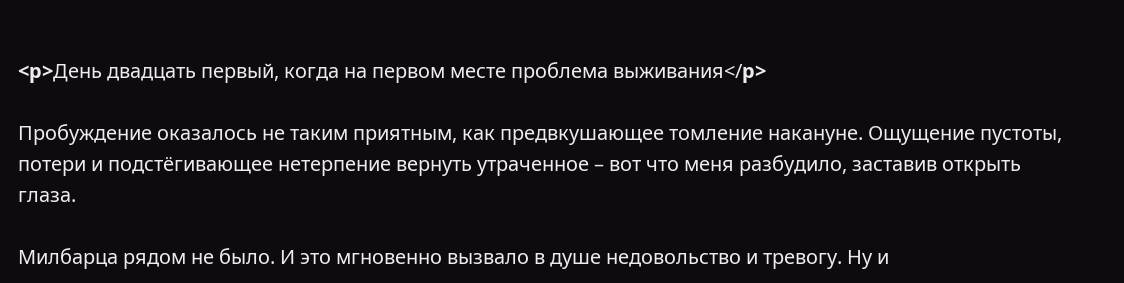<p>День двадцать первый, когда на первом месте проблема выживания</p>

Пробуждение оказалось не таким приятным, как предвкушающее томление накануне. Ощущение пустоты, потери и подстёгивающее нетерпение вернуть утраченное – вот что меня разбудило, заставив открыть глаза.

Милбарца рядом не было. И это мгновенно вызвало в душе недовольство и тревогу. Ну и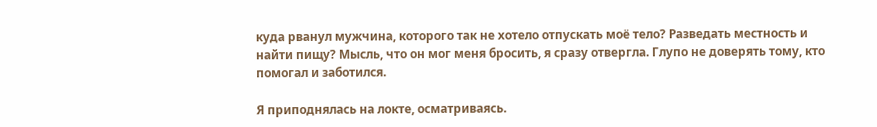куда рванул мужчина, которого так не хотело отпускать моё тело? Разведать местность и найти пищу? Мысль, что он мог меня бросить, я сразу отвергла. Глупо не доверять тому, кто помогал и заботился.

Я приподнялась на локте, осматриваясь.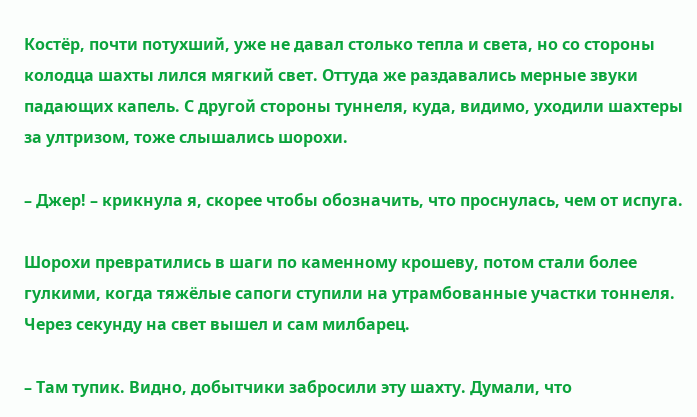Костёр, почти потухший, уже не давал столько тепла и света, но со стороны колодца шахты лился мягкий свет. Оттуда же раздавались мерные звуки падающих капель. С другой стороны туннеля, куда, видимо, уходили шахтеры за ултризом, тоже слышались шорохи.

– Джер! – крикнула я, скорее чтобы обозначить, что проснулась, чем от испуга.

Шорохи превратились в шаги по каменному крошеву, потом стали более гулкими, когда тяжёлые сапоги ступили на утрамбованные участки тоннеля. Через секунду на свет вышел и сам милбарец.

– Там тупик. Видно, добытчики забросили эту шахту. Думали, что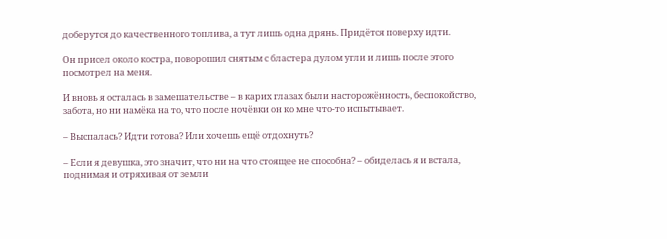доберутся до качественного топлива, а тут лишь одна дрянь. Придётся поверху идти.

Он присел около костра, поворошил снятым с бластера дулом угли и лишь после этого посмотрел на меня.

И вновь я осталась в замешательстве – в карих глазах были насторожённость, беспокойство, забота, но ни намёка на то, что после ночёвки он ко мне что-то испытывает.

– Выспалась? Идти готова? Или хочешь ещё отдохнуть?

– Если я девушка, это значит, что ни на что стоящее не способна? – обиделась я и встала, поднимая и отряхивая от земли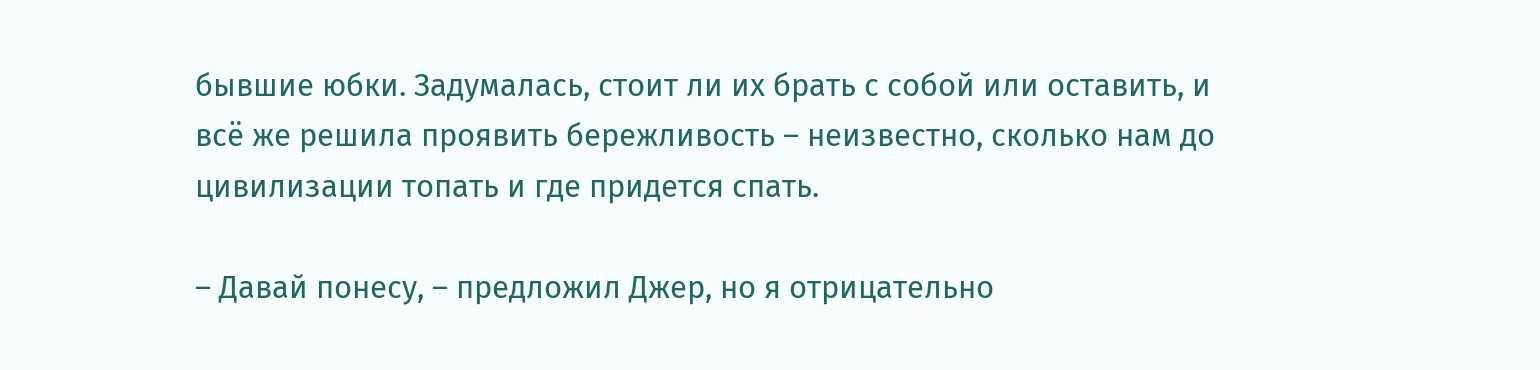бывшие юбки. Задумалась, стоит ли их брать с собой или оставить, и всё же решила проявить бережливость – неизвестно, сколько нам до цивилизации топать и где придется спать.

– Давай понесу, – предложил Джер, но я отрицательно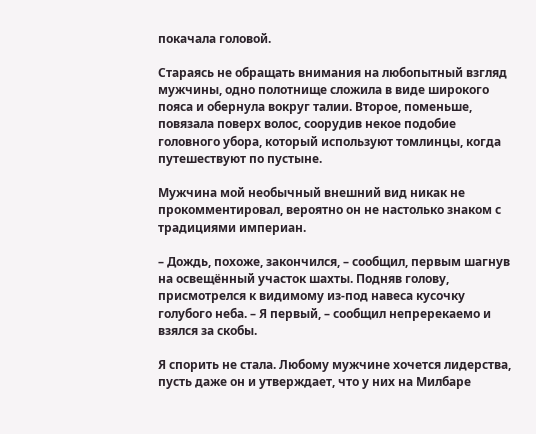покачала головой.

Стараясь не обращать внимания на любопытный взгляд мужчины, одно полотнище сложила в виде широкого пояса и обернула вокруг талии. Второе, поменьше, повязала поверх волос, соорудив некое подобие головного убора, который используют томлинцы, когда путешествуют по пустыне.

Мужчина мой необычный внешний вид никак не прокомментировал, вероятно он не настолько знаком с традициями империан.

– Дождь, похоже, закончился, – сообщил, первым шагнув на освещённый участок шахты. Подняв голову, присмотрелся к видимому из-под навеса кусочку голубого неба. – Я первый, – сообщил непререкаемо и взялся за скобы.

Я спорить не стала. Любому мужчине хочется лидерства, пусть даже он и утверждает, что у них на Милбаре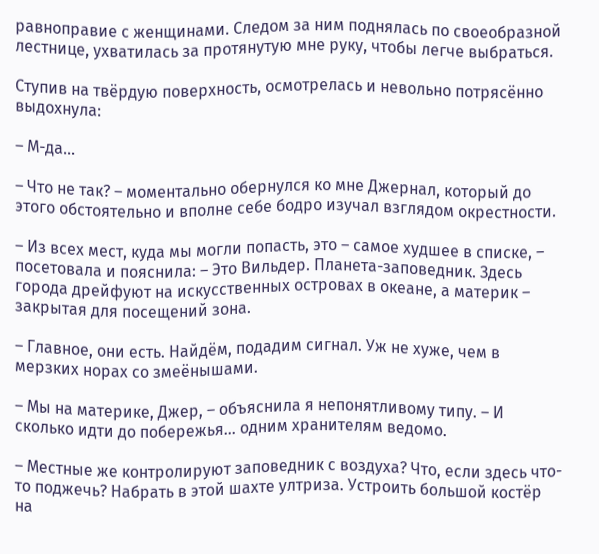равноправие с женщинами. Следом за ним поднялась по своеобразной лестнице, ухватилась за протянутую мне руку, чтобы легче выбраться.

Ступив на твёрдую поверхность, осмотрелась и невольно потрясённо выдохнула:

– М-да…

– Что не так? – моментально обернулся ко мне Джернал, который до этого обстоятельно и вполне себе бодро изучал взглядом окрестности.

– Из всех мест, куда мы могли попасть, это – самое худшее в списке, – посетовала и пояснила: – Это Вильдер. Планета-заповедник. Здесь города дрейфуют на искусственных островах в океане, а материк – закрытая для посещений зона.

– Главное, они есть. Найдём, подадим сигнал. Уж не хуже, чем в мерзких норах со змеёнышами.

– Мы на материке, Джер, – объяснила я непонятливому типу. – И сколько идти до побережья… одним хранителям ведомо.

– Местные же контролируют заповедник с воздуха? Что, если здесь что-то поджечь? Набрать в этой шахте ултриза. Устроить большой костёр на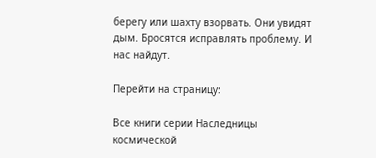берегу или шахту взорвать. Они увидят дым. Бросятся исправлять проблему. И нас найдут.

Перейти на страницу:

Все книги серии Наследницы космической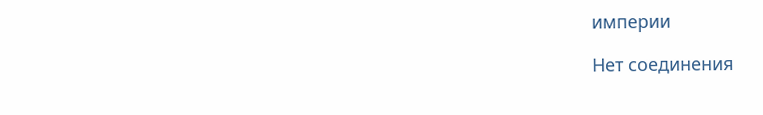империи

Нет соединения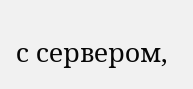с сервером,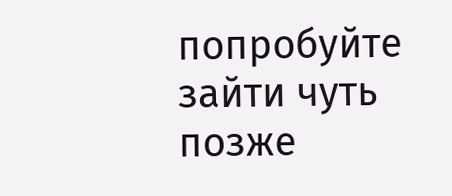попробуйте зайти чуть позже